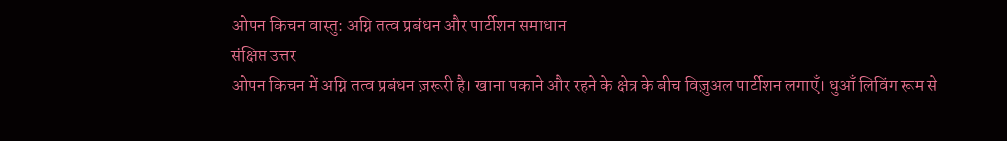ओपन किचन वास्तु: अग्नि तत्व प्रबंधन और पार्टीशन समाधान
संक्षिप्त उत्तर
ओपन किचन में अग्नि तत्व प्रबंधन ज़रूरी है। खाना पकाने और रहने के क्षेत्र के बीच विज़ुअल पार्टीशन लगाएँ। धुआँ लिविंग रूम से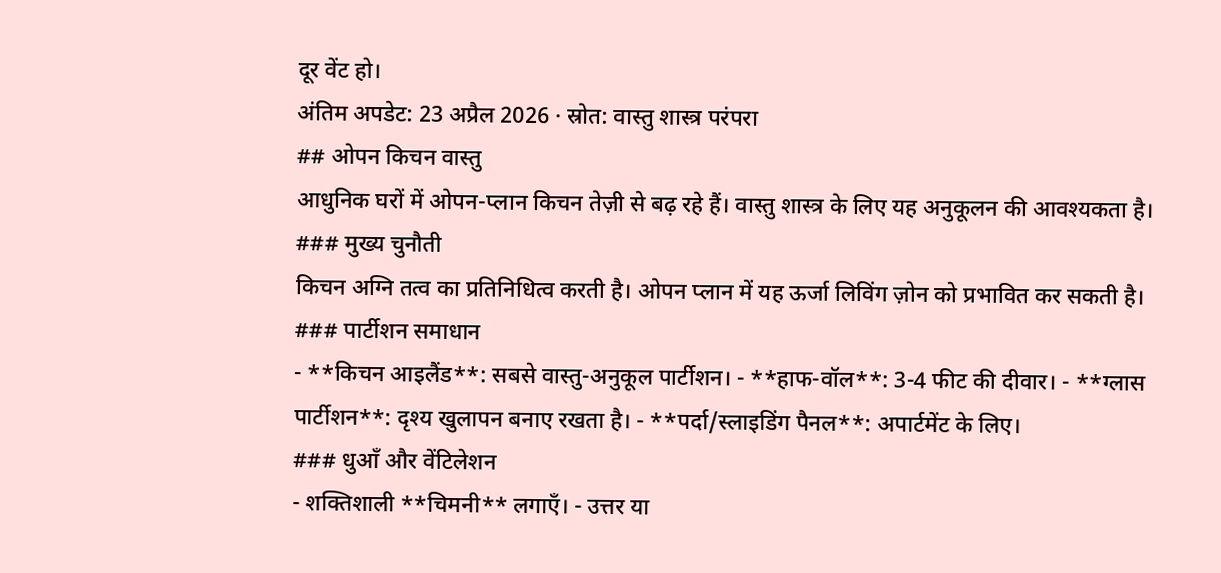दूर वेंट हो।
अंतिम अपडेट: 23 अप्रैल 2026 · स्रोत: वास्तु शास्त्र परंपरा
## ओपन किचन वास्तु
आधुनिक घरों में ओपन-प्लान किचन तेज़ी से बढ़ रहे हैं। वास्तु शास्त्र के लिए यह अनुकूलन की आवश्यकता है।
### मुख्य चुनौती
किचन अग्नि तत्व का प्रतिनिधित्व करती है। ओपन प्लान में यह ऊर्जा लिविंग ज़ोन को प्रभावित कर सकती है।
### पार्टीशन समाधान
- **किचन आइलैंड**: सबसे वास्तु-अनुकूल पार्टीशन। - **हाफ-वॉल**: 3-4 फीट की दीवार। - **ग्लास पार्टीशन**: दृश्य खुलापन बनाए रखता है। - **पर्दा/स्लाइडिंग पैनल**: अपार्टमेंट के लिए।
### धुआँ और वेंटिलेशन
- शक्तिशाली **चिमनी** लगाएँ। - उत्तर या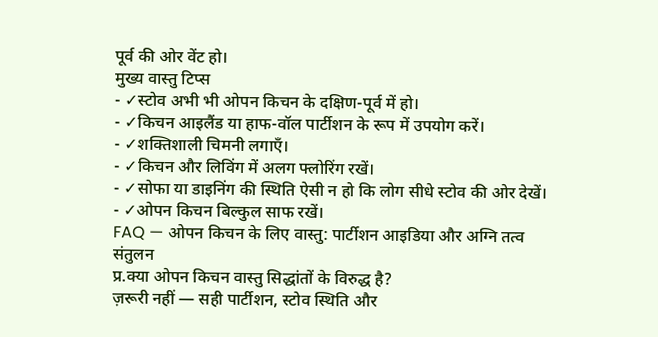पूर्व की ओर वेंट हो।
मुख्य वास्तु टिप्स
- ✓स्टोव अभी भी ओपन किचन के दक्षिण-पूर्व में हो।
- ✓किचन आइलैंड या हाफ-वॉल पार्टीशन के रूप में उपयोग करें।
- ✓शक्तिशाली चिमनी लगाएँ।
- ✓किचन और लिविंग में अलग फ्लोरिंग रखें।
- ✓सोफा या डाइनिंग की स्थिति ऐसी न हो कि लोग सीधे स्टोव की ओर देखें।
- ✓ओपन किचन बिल्कुल साफ रखें।
FAQ — ओपन किचन के लिए वास्तु: पार्टीशन आइडिया और अग्नि तत्व संतुलन
प्र.क्या ओपन किचन वास्तु सिद्धांतों के विरुद्ध है?
ज़रूरी नहीं — सही पार्टीशन, स्टोव स्थिति और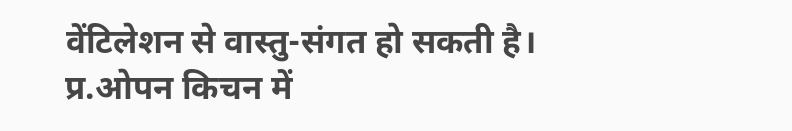वेंटिलेशन से वास्तु-संगत हो सकती है।
प्र.ओपन किचन में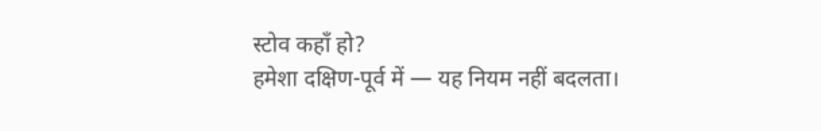स्टोव कहाँ हो?
हमेशा दक्षिण-पूर्व में — यह नियम नहीं बदलता।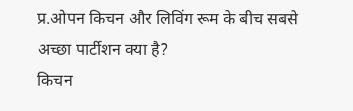प्र.ओपन किचन और लिविंग रूम के बीच सबसे अच्छा पार्टीशन क्या है?
किचन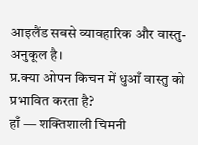आइलैंड सबसे व्यावहारिक और वास्तु-अनुकूल है।
प्र.क्या ओपन किचन में धुआँ वास्तु को प्रभावित करता है?
हाँ — शक्तिशाली चिमनी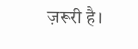ज़रूरी है।